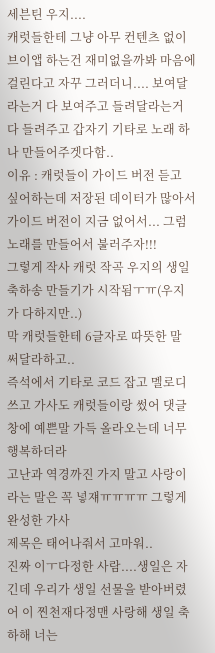세븐틴 우지....
캐럿들한테 그냥 아무 컨텐츠 없이 브이앱 하는건 재미없을까봐 마음에 걸린다고 자꾸 그러더니.... 보여달라는거 다 보여주고 들려달라는거 다 들려주고 갑자기 기타로 노래 하나 만들어주겟다함..
이유 : 캐럿들이 가이드 버전 듣고 싶어하는데 저장된 데이터가 많아서 가이드 버전이 지금 없어서... 그럼 노래를 만들어서 불러주자!!!
그렇게 작사 캐럿 작곡 우지의 생일 축하송 만들기가 시작됨ㅜㅠ(우지가 다하지만..)
막 캐럿들한테 6글자로 따뜻한 말 써달라하고..
즉석에서 기타로 코드 잡고 멜로디 쓰고 가사도 캐럿들이랑 썼어 댓글창에 예쁜말 가득 올라오는데 너무 행복하더라
고난과 역경까진 가지 말고 사랑이라는 말은 꼭 넣쟤ㅠㅠㅠㅠ 그렇게 완성한 가사
제목은 태어나줘서 고마워..
진짜 이ㅜ다정한 사람....생일은 자긴데 우리가 생일 선물을 받아버렸어 이 찐천재다정맨 사랑해 생일 축하해 너는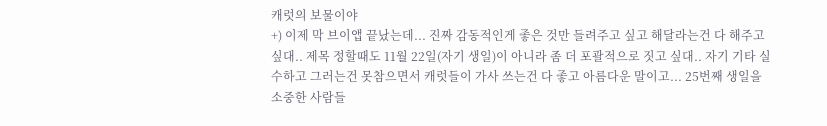캐럿의 보물이야
+) 이제 막 브이앱 끝났는데... 진짜 감동적인게 좋은 것만 들려주고 싶고 해달라는건 다 해주고 싶대.. 제목 정할때도 11월 22일(자기 생일)이 아니라 좀 더 포괄적으로 짓고 싶대.. 자기 기타 실수하고 그러는건 못참으면서 캐럿들이 가사 쓰는건 다 좋고 아름다운 말이고... 25번째 생일을 소중한 사람들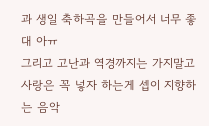과 생일 축하곡을 만들어서 너무 좋대 아ㅠ
그리고 고난과 역경까지는 가지말고 사랑은 꼭 넣자 하는게 셉이 지향하는 음악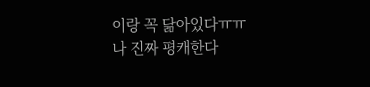이랑 꼭 닮아있다ㅠㅠ 나 진짜 평캐한다